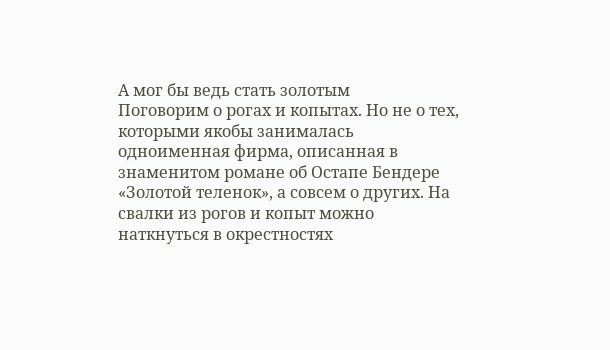А мог бы ведь стать золотым
Поговорим о рогах и копытах. Но не о тех, которыми якобы занималась одноименная фирма, описанная в знаменитом романе об Остапе Бендере «Золотой теленок», а совсем о других. На свалки из рогов и копыт можно наткнуться в окрестностях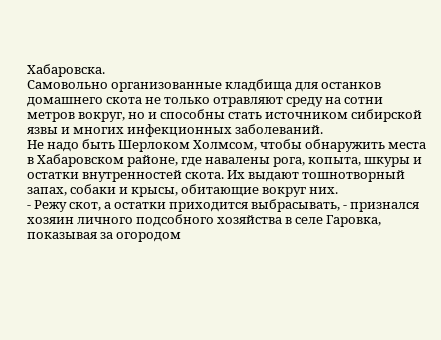Хабаровска.
Самовольно организованные кладбища для останков домашнего скота не только отравляют среду на сотни метров вокруг, но и способны стать источником сибирской язвы и многих инфекционных заболеваний.
Не надо быть Шерлоком Холмсом, чтобы обнаружить места в Хабаровском районе, где навалены рога, копыта, шкуры и остатки внутренностей скота. Их выдают тошнотворный запах, собаки и крысы, обитающие вокруг них.
- Режу скот, а остатки приходится выбрасывать, - признался хозяин личного подсобного хозяйства в селе Гаровка, показывая за огородом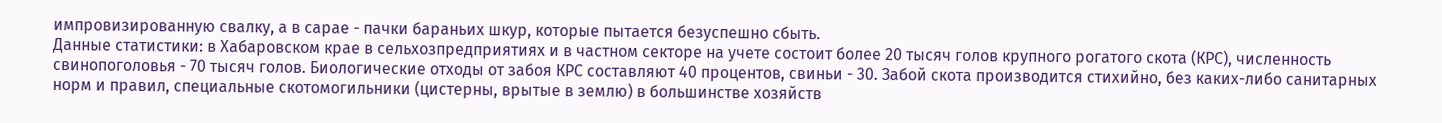импровизированную свалку, а в сарае - пачки бараньих шкур, которые пытается безуспешно сбыть.
Данные статистики: в Хабаровском крае в сельхозпредприятиях и в частном секторе на учете состоит более 20 тысяч голов крупного рогатого скота (КРС), численность свинопоголовья - 70 тысяч голов. Биологические отходы от забоя КРС составляют 40 процентов, свиньи - 30. Забой скота производится стихийно, без каких-либо санитарных норм и правил, специальные скотомогильники (цистерны, врытые в землю) в большинстве хозяйств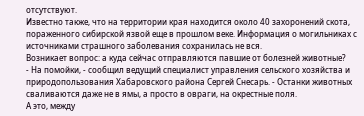отсутствуют.
Известно также, что на территории края находится около 40 захоронений скота, пораженного сибирской язвой еще в прошлом веке. Информация о могильниках с источниками страшного заболевания сохранилась не вся.
Возникает вопрос: а куда сейчас отправляются павшие от болезней животные?
- На помойки, - сообщил ведущий специалист управления сельского хозяйства и природопользования Хабаровского района Сергей Снесарь. - Останки животных сваливаются даже не в ямы, а просто в овраги, на окрестные поля.
А это, между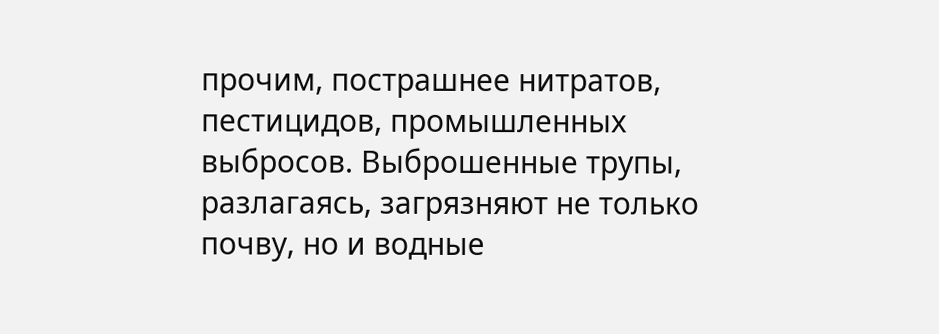прочим, пострашнее нитратов, пестицидов, промышленных выбросов. Выброшенные трупы, разлагаясь, загрязняют не только почву, но и водные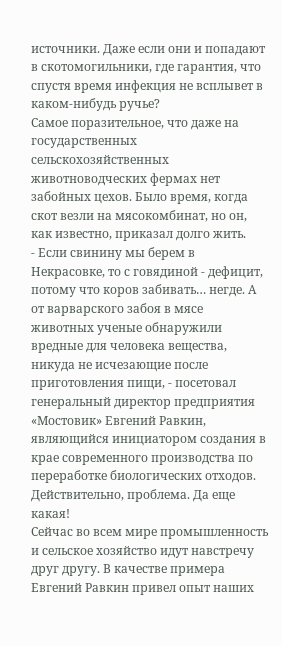источники. Даже если они и попадают в скотомогильники, где гарантия, что спустя время инфекция не всплывет в каком-нибудь ручье?
Самое поразительное, что даже на государственных сельскохозяйственных животноводческих фермах нет забойных цехов. Было время, когда скот везли на мясокомбинат, но он, как известно, приказал долго жить.
- Если свинину мы берем в Некрасовке, то с говядиной - дефицит, потому что коров забивать… негде. А от варварского забоя в мясе животных ученые обнаружили вредные для человека вещества, никуда не исчезающие после приготовления пищи, - посетовал генеральный директор предприятия «Мостовик» Евгений Равкин, являющийся инициатором создания в крае современного производства по переработке биологических отходов.
Действительно, проблема. Да еще какая!
Сейчас во всем мире промышленность и сельское хозяйство идут навстречу друг другу. В качестве примера Евгений Равкин привел опыт наших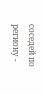соседей по региону -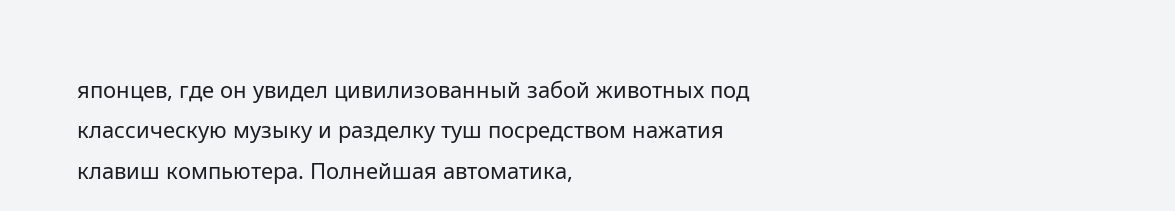японцев, где он увидел цивилизованный забой животных под классическую музыку и разделку туш посредством нажатия клавиш компьютера. Полнейшая автоматика,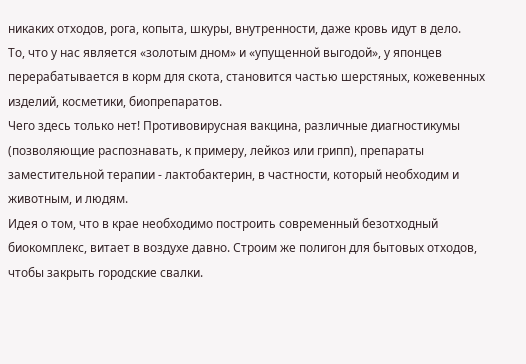никаких отходов, рога, копыта, шкуры, внутренности, даже кровь идут в дело.
То, что у нас является «золотым дном» и «упущенной выгодой», у японцев перерабатывается в корм для скота, становится частью шерстяных, кожевенных изделий, косметики, биопрепаратов.
Чего здесь только нет! Противовирусная вакцина, различные диагностикумы (позволяющие распознавать, к примеру, лейкоз или грипп), препараты заместительной терапии - лактобактерин, в частности, который необходим и животным, и людям.
Идея о том, что в крае необходимо построить современный безотходный биокомплекс, витает в воздухе давно. Строим же полигон для бытовых отходов, чтобы закрыть городские свалки.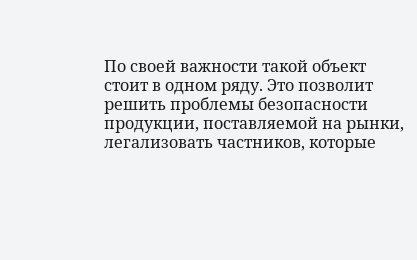По своей важности такой объект стоит в одном ряду. Это позволит решить проблемы безопасности продукции, поставляемой на рынки, легализовать частников, которые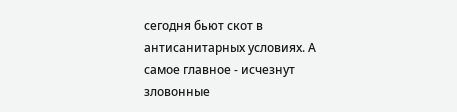сегодня бьют скот в антисанитарных условиях. А самое главное - исчезнут зловонные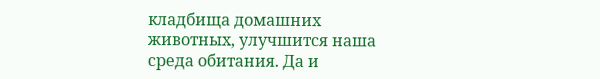кладбища домашних животных, улучшится наша среда обитания. Да и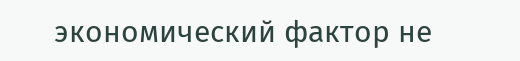экономический фактор не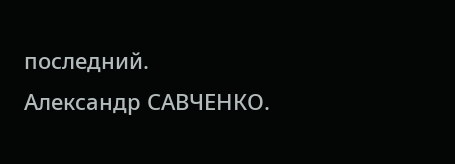последний.
Александр САВЧЕНКО.